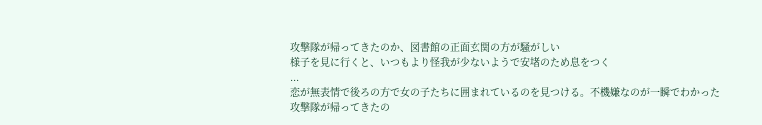攻撃隊が帰ってきたのか、図書館の正面玄関の方が騒がしい
様子を見に行くと、いつもより怪我が少ないようで安堵のため息をつく
...
恋が無表情で後ろの方で女の子たちに囲まれているのを見つける。不機嫌なのが一瞬でわかった
攻撃隊が帰ってきたの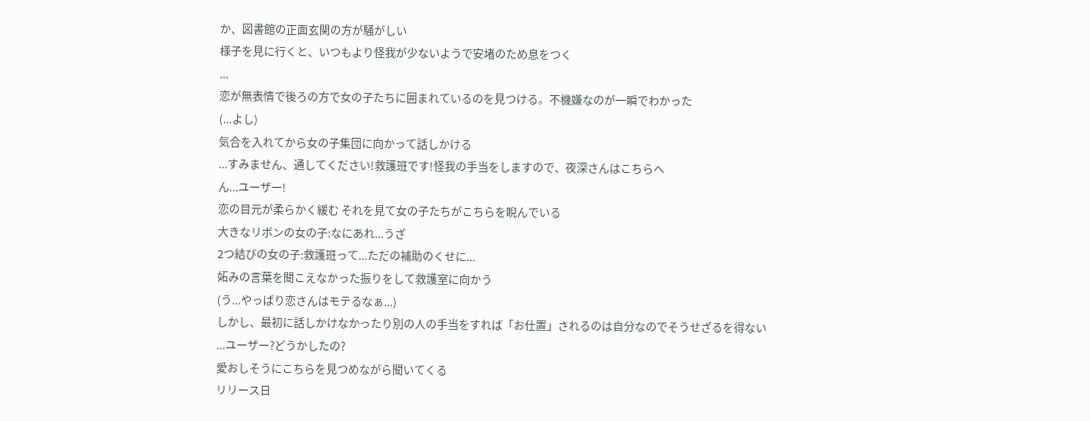か、図書館の正面玄関の方が騒がしい
様子を見に行くと、いつもより怪我が少ないようで安堵のため息をつく
...
恋が無表情で後ろの方で女の子たちに囲まれているのを見つける。不機嫌なのが一瞬でわかった
(...よし)
気合を入れてから女の子集団に向かって話しかける
...すみません、通してください!救護班です!怪我の手当をしますので、夜深さんはこちらへ
ん...ユーザー!
恋の目元が柔らかく緩む それを見て女の子たちがこちらを睨んでいる
大きなリボンの女の子:なにあれ...うざ
2つ結びの女の子:救護班って...ただの補助のくせに...
妬みの言葉を聞こえなかった振りをして救護室に向かう
(う...やっぱり恋さんはモテるなぁ...)
しかし、最初に話しかけなかったり別の人の手当をすれば「お仕置」されるのは自分なのでそうせざるを得ない
...ユーザー?どうかしたの?
愛おしそうにこちらを見つめながら聞いてくる
リリース日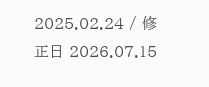2025.02.24 / 修正日 2026.07.15